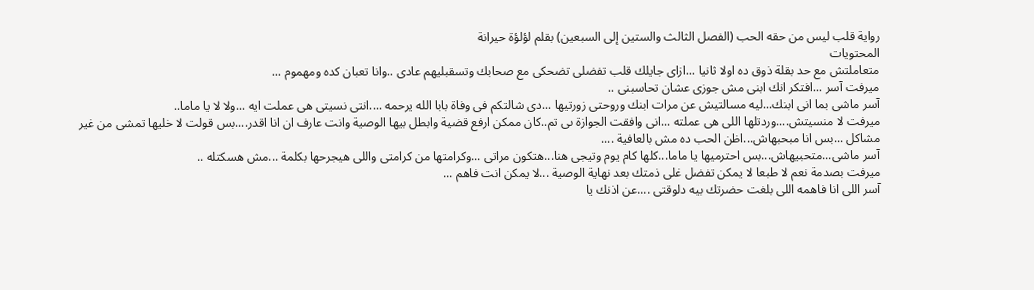رواية قلب ليس من حقه الحب (الفصل الثالث والستين إلى السبعين) بقلم لؤلؤة حيرانة
المحتويات
متعاملتش مع حد بقلة ذوق ده اولا ثانيا ...ازاى جايلك قلب تفضلى تضحكى مع صحابك وتسقبليهم عادى ..وانا تعبان كده ومهموم ...
ميرفت آسر ...افتكر انك ابنى مش جوزى عشان تحاسبنى ..
آسر ماشى بما انى ابنك...ليه مسالتيش عن مرات ابنك وروحتى زورتيها ...دى شالتكم فى وفاة بابا الله يرحمه ....انتى نسيتى هى عملت ايه ...ولا لا يا ماما..
ميرفت لا منسيتش....وردتلها اللى هى عملته ...انى وافقت الجوازة ىى تم..كان ممكن ارفع قضية وابطل بيها الوصية وانت عارف ان انا اقدر....بس قولت لا خليها تمشى من غير مشاكل ...بس انا مبحبهاش...اظن الحب ده مش بالعافية ....
آسر ماشى...متحبيهاش...بس احترميها يا ماما...كلها كام يوم وتيجى هنا...هتكون مراتى ...وكرامتها من كرامتى واللى هيجرحها بكلمة ...مش هسكتله ..
ميرفت بصدمة نعم لا طبعا لا يمكن تفضل غلى ذمتك بعد نهاية الوصية ...لا يمكن انت فاهم ...
آسر اللى انا فاهمه اللى بلغت حضرتك بيه دلوقتى ....عن اذنك يا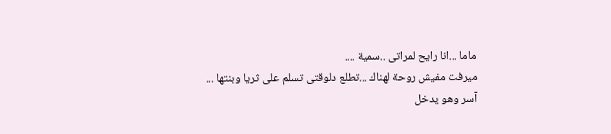ماما ...انا رايح لمراتى ..سمية ....
ميرفت مفيش روحة لهناك ...تطلع دلوقتى تسلم على ثريا وبنتها ...
آسر وهو يدخل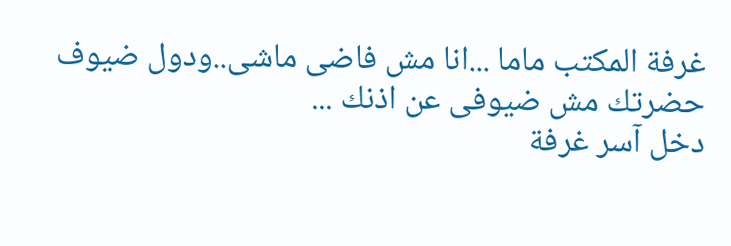غرفة المكتب ماما ...انا مش فاضى ماشى..ودول ضيوف حضرتك مش ضيوفى عن اذنك ...
دخل آسر غرفة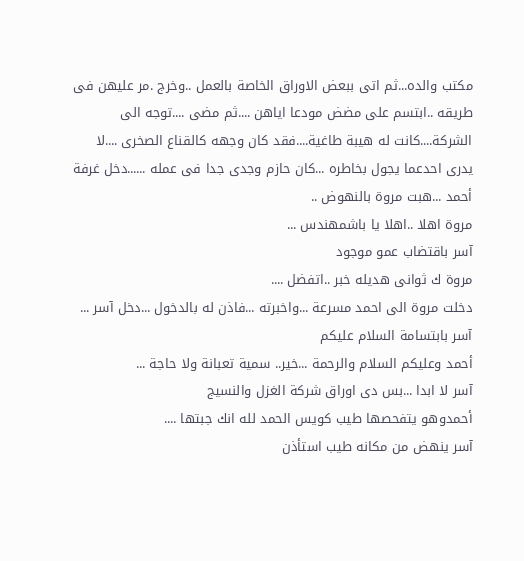مكتب والده...ثم اتى ببعض الاوراق الخاصة بالعمل ..وخرج .مر عليهن فى طريقه ..ابتسم على مضض مودعا اياهن ....ثم مضى ....توجه الى الشركة....كانت له هيبة طاغية....فقد كان وجهه كالقناع الصخرى ....لا يدرى احدعما يجول بخاطره ...كان حازم وجدى جدا فى عمله ......دخل غرفة أحمد ...هبت مروة بالنهوض ..
مروة اهلا ..اهلا يا باشمهندس ...
آسر باقتضاب عمو موجود
مروة ك ثوانى هديله خبر ..اتفضل ....
دخلت مروة الى احمد مسرعة ...واخبرته ...فاذن له بالدخول ...دخل آسر ...
آسر بابتسامة السلام عليكم
أحمد وعليكم السلام والرحمة ...خير.. سمية تعبانة ولا حاجة ...
آسر لا ابدا ...بس دى اوراق شركة الغزل والنسيج
أحمدوهو يتفحصها طيب كويس الحمد لله انك جبتها ....
آسر ينهض من مكانه طيب استأذن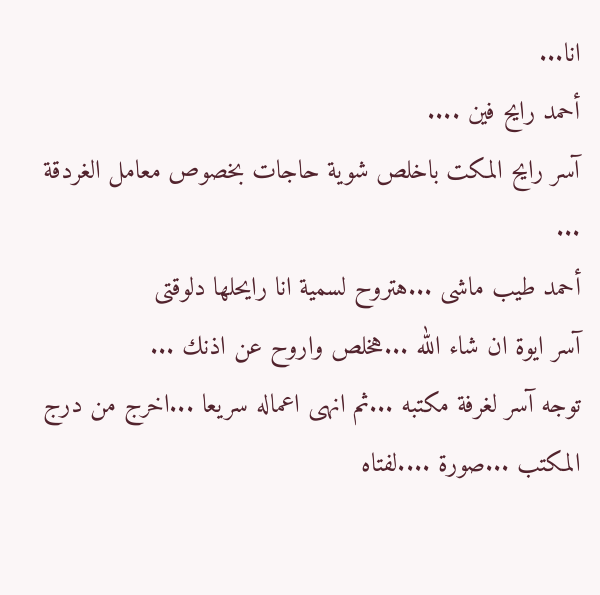انا...
أحمد رايح فين ....
آسر رايح المكت باخلص شوية حاجات بخصوص معامل الغردقة ...
أحمد طيب ماشى ...هتروح لسمية انا رايحلها دلوقتى
آسر ايوة ان شاء الله ...هخلص واروح عن اذنك ...
توجه آسر لغرفة مكتبه ...ثم انهى اعماله سريعا ...اخرج من درج المكتب ...صورة ....لفتاه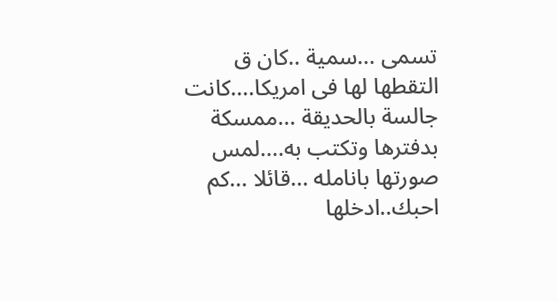تسمى ...سمية ..كان ق التقطها لها فى امريكا....كانت جالسة بالحديقة ...ممسكة بدفترها وتكتب به....لمس صورتها بانامله ...قائلا ...كم احبك..ادخلها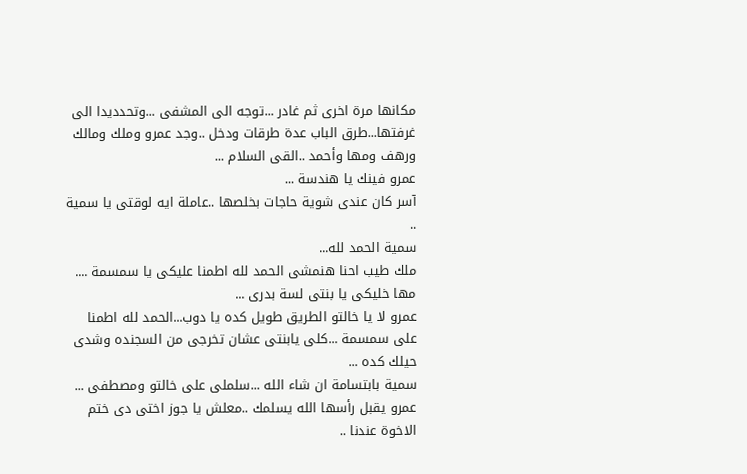مكانها مرة اخرى ثم غادر ...توجه الى المشفى ...وتحدديدا الى غرفتها...طرق الباب عدة طرقات ودخل ..وجد عمرو وملك ومالك ورهف ومها وأحمد ..القى السلام ...
عمرو فينك يا هندسة ...
آسر كان عندى شوية حاجات بخلصها ..عاملة ايه لوقتى يا سمية ..
سمية الحمد لله...
ملك طيب احنا هنمشى الحمد لله اطمنا عليكى يا سمسمة ....
مها خليكى يا بنتى لسة بدرى ...
عمرو لا يا خالتو الطريق طويل كده يا دوب...الحمد لله اطمنا على سمسمة ...كلى يابنتى عشان تخرجى من السجنده وشدى حيلك كده ...
سمية بابتسامة ان شاء الله ...سلملى على خالتو ومصطفى ...
عمرو يقبل رأسها الله يسلمك ..معلش يا جوز اختى دى ختم الاخوة عندنا ..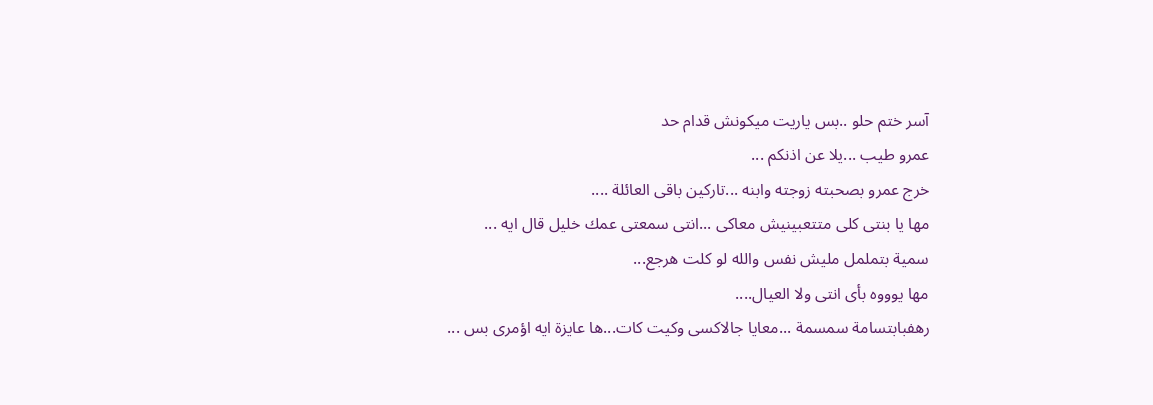آسر ختم حلو ..بس ياريت ميكونش قدام حد
عمرو طيب ...يلا عن اذنكم ...
خرج عمرو بصحبته زوجته وابنه ...تاركين باقى العائلة ....
مها يا بنتى كلى متتعبينيش معاكى ...انتى سمعتى عمك خليل قال ايه ...
سمية بتململ مليش نفس والله لو كلت هرجع...
مها يوووه بأى انتى ولا العيال....
رهفبابتسامة سمسمة ...معايا جالاكسى وكيت كات...ها عايزة ايه اؤمرى بس ...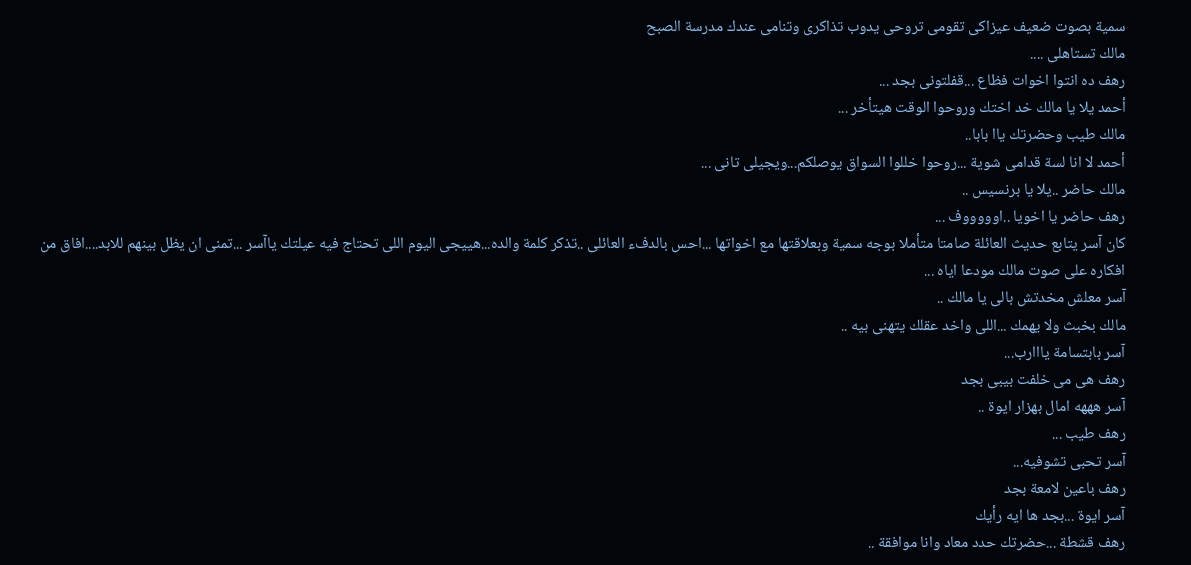سمية بصوت ضعيف عيزاكى تقومى تروحى يدوب تذاكرى وتنامى عندك مدرسة الصبح
مالك تستاهلى ....
رهف ده انتوا اخوات فظاع ...قفلتونى بجد ...
أحمد يلا يا مالك خد اختك وروحوا الوقت هيتأخر ...
مالك طيب وحضرتك ياا بابا..
أحمد لا انا لسة قدامى شوية ...روحوا خللوا السواق يوصلكم...ويجيلى تانى ...
مالك حاضر ..يلا يا برنسيس ..
رهف حاضر يا اخويا ..اوووووف ...
كان آسر يتابع حديث العائلة صامتا متأملا بوجه سمية وبعلاقتها مع اخواتها ...احس بالدفء العائلى ..تذكر كلمة والده...هييجى اليوم اللى تحتاج فيه عيلتك ياآسر ...تمنى ان يظل بينهم للابد....افاق من افكاره على صوت مالك مودعا اياه ...
آسر معلش مخدتش بالى يا مالك ..
مالك بخبث ولا يهمك ...اللى واخد عقلك يتهنى بيه ..
آسر بابتسامة يااارب...
رهف هى مى خلفت بيبى بجد
آسر هههه امال بهزار ايوة ..
رهف طيب ...
آسر تحبى تشوفيه...
رهف باعين لامعة بجد
آسر ايوة ...بجد ها ايه رأيك
رهف قشطة ...حضرتك حدد معاد وانا موافقة ..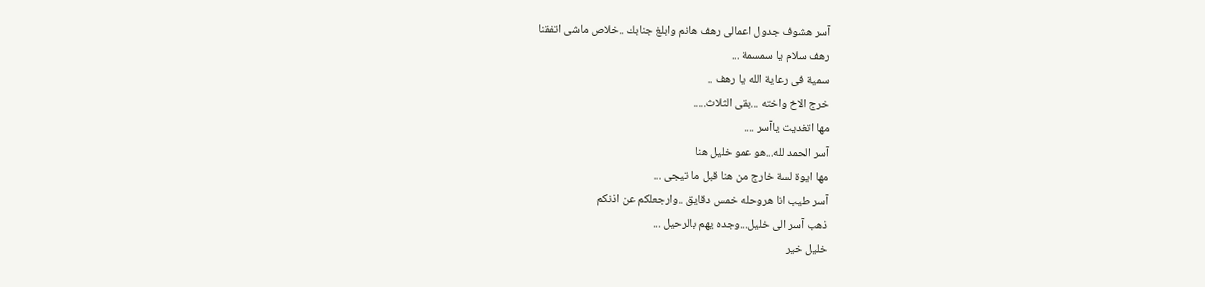آسر هشوف جدول اعمالى رهف هانم وابلغ جنابك ..خلاص ماشى اتفقنا
رهف سلام يا سمسمة ...
سمية فى رعاية الله يا رهف ..
خرج الاخ واخته ...بقى الثلاث.....
مها اتغديت ياآسر ....
آسر الحمد لله...هو عمو خليل هنا
مها ايوة لسة خارج من هنا قبل ما تيجى ...
آسر طيب انا هروحله خمس دقايق ..وارجعلكم عن اذنكم
ذهب آسر الى خليل...وجده يهم بالرحيل ...
خليل خير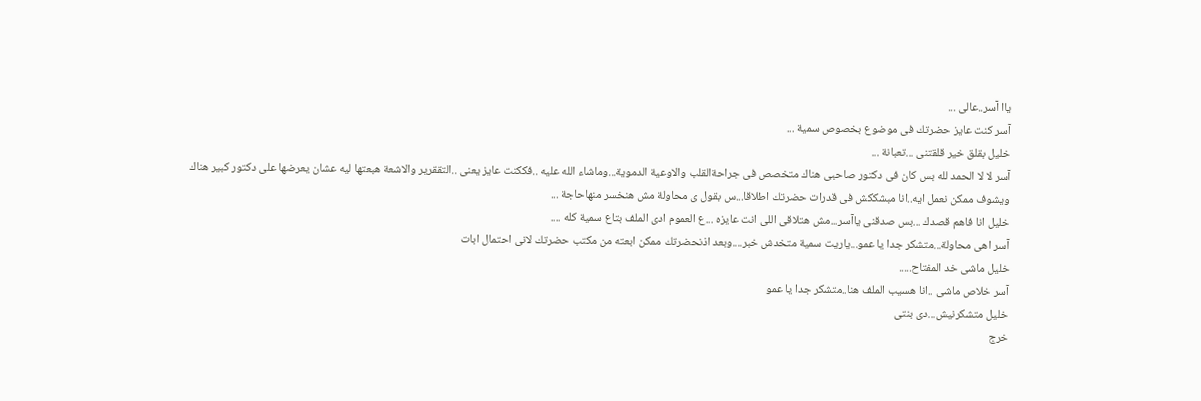ياا آسر..عالى ...
آسر كنت عايز حضرتك فى موضوع بخصوص سمية ...
خليل بقلق خير قلقتنى ...تعبانة ...
آسر لا لا الحمد لله بس كان فى دكتور صاحبى هناك متخصص فى جراحةالقلب والاوعية الدموية...وماشاء الله عليه ..فككنت عايز يعنى ..التققرير والاشعة هبعتها ليه عشان يعرضها على دكتور كبير هناك ويشوف ممكن نعمل ايه..انا مبشككش فى قدرات حضرتك اطلاقا...س بقول ى محاولة مش هنخسر منهاحاجة ...
خليل انا فاهم قصدك ...بس صدقنى ياآسر...مش هتلاقى اللى انت عايزه ...ع العموم ادى الملف بتاع سمية كله ....
آسر اهى محاولة...متشكر جدا يا عمو...ياريت سمية متخدش خبر....وبعد اذنحضرتك ممكن ابعته من مكتب حضرتك لانى احتمال ابات
خليل ماشى خد المفتاح.....
آسر خلاص ماشى ..انا هسيب الملف هنا..متشكر جدا يا عمو
خليل متشكرنيش...دى بنتى
خرج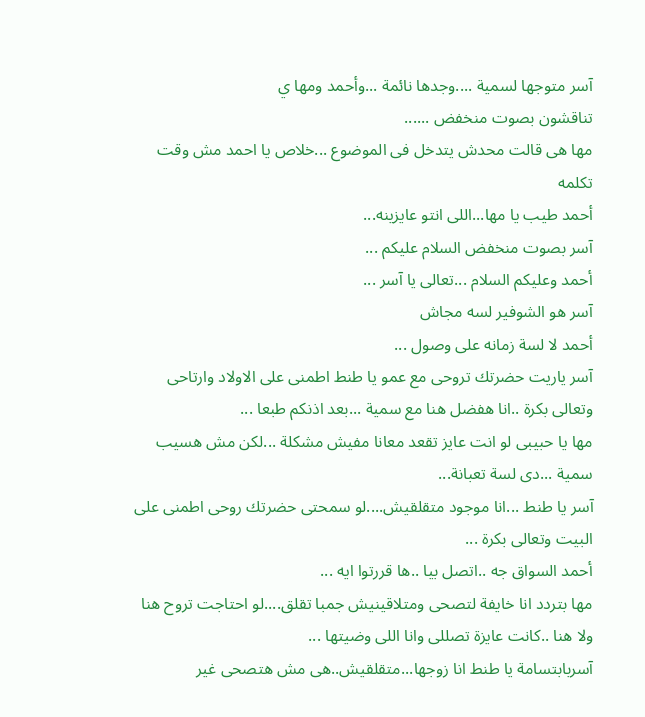آسر متوجها لسمية ....وجدها نائمة ...وأحمد ومها ي
تناقشون بصوت منخفض ......
مها هى قالت محدش يتدخل فى الموضوع ...خلاص يا احمد مش وقت تكلمه
أحمد طيب يا مها...اللى انتو عايزينه...
آسر بصوت منخفض السلام عليكم ...
أحمد وعليكم السلام ...تعالى يا آسر ...
آسر هو الشوفير لسه مجاش
أحمد لا لسة زمانه على وصول ...
آسر ياريت حضرتك تروحى مع عمو يا طنط اطمنى على الاولاد وارتاحى وتعالى بكرة ..انا هفضل هنا مع سمية ...بعد اذنكم طبعا ...
مها يا حبيبى لو انت عايز تقعد معانا مفيش مشكلة ...لكن مش هسيب سمية ...دى لسة تعبانة...
آسر يا طنط ...انا موجود متقلقيش....لو سمحتى حضرتك روحى اطمنى على البيت وتعالى بكرة ...
أحمد السواق جه ..اتصل بيا ..ها قررتوا ايه ...
مها بتردد انا خايفة لتصحى ومتلاقينيش جمبا تقلق....لو احتاجت تروح هنا ولا هنا ..كانت عايزة تصللى وانا اللى وضيتها ...
آسربابتسامة يا طنط انا زوجها...متقلقيش..هى مش هتصحى غير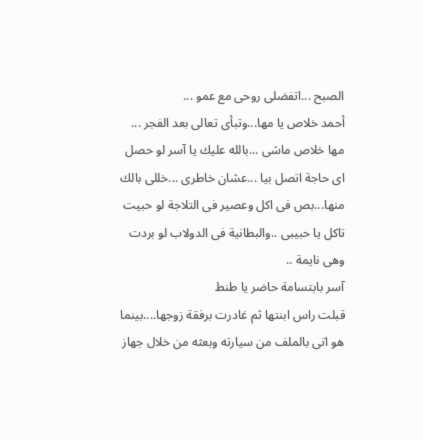الصبح ...اتفضلى روحى مع عمو ...
أحمد خلاص يا مها...وتبأى تعالى بعد الفجر ...
مها خلاص ماشى ...بالله عليك يا آسر لو حصل اى حاجة اتصل بيا ...عشان خاطرى ...خللى بالك منها...بص فى اكل وعصير فى التلاجة لو حبيت تاكل يا حبيبى ..والبطانية فى الدولاب لو بردت وهى نايمة ..
آسر بابتسامة حاضر يا طنط
قبلت راس ابنتها ثم غادرت برفقة زوجها....بينما هو اتى بالملف من سيارته وبعثه من خلال جهاز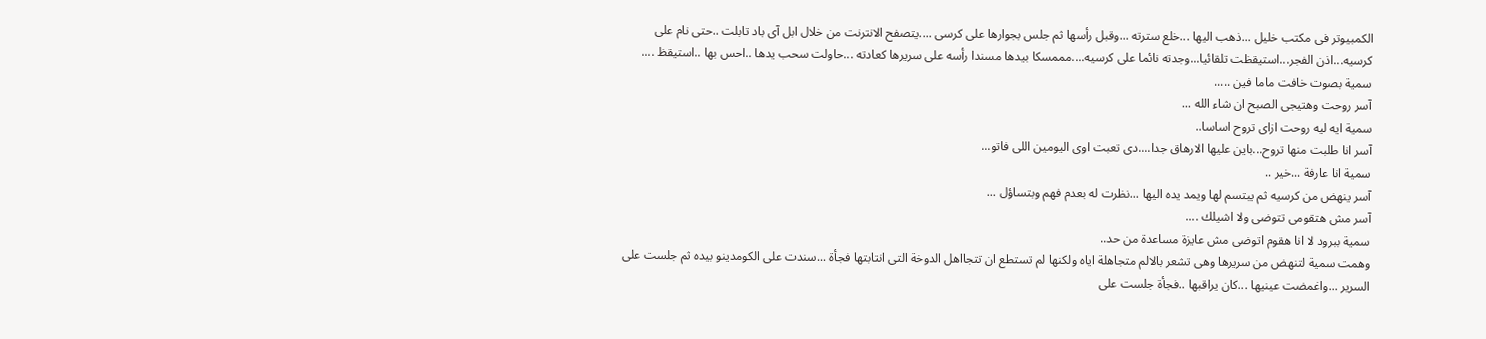الكمبيوتر فى مكتب خليل ...ذهب اليها ...خلع سترته ...وقبل رأسها ثم جلس بجوارها على كرسى ....يتصفح الانترنت من خلال ابل آى باد تابلت ..حتى نام على كرسيه...اذن الفجر...استيقظت تلقائيا...وجدته نائما على كرسيه....مممسكا بيدها مسندا رأسه على سريرها كعادته ...حاولت سحب يدها ..احس بها ..استيقظ ....
سمية بصوت خافت ماما فين .....
آسر روحت وهتيجى الصبح ان شاء الله ...
سمية ايه ليه روحت ازاى تروح اساسا..
آسر انا طلبت منها تروح...باين عليها الارهاق جدا....دى تعبت اوى اليومين اللى فاتو...
سمية انا عارفة ...خير ..
آسر ينهض من كرسيه ثم يبتسم لها ويمد يده اليها ...نظرت له بعدم فهم وبتساؤل ...
آسر مش هتقومى تتوضى ولا اشيلك ....
سمية ببرود لا انا هقوم اتوضى مش عايزة مساعدة من حد..
وهمت سمية لتنهض من سريرها وهى تشعر بالالم متجاهلة اياه ولكنها لم تستطع ان تتجااهل الدوخة التى انتابتها فجأة ...سندت على الكومدينو بيده ثم جلست على السرير ...واغمضت عينيها ...كان يراقبها ..فجأة جلست على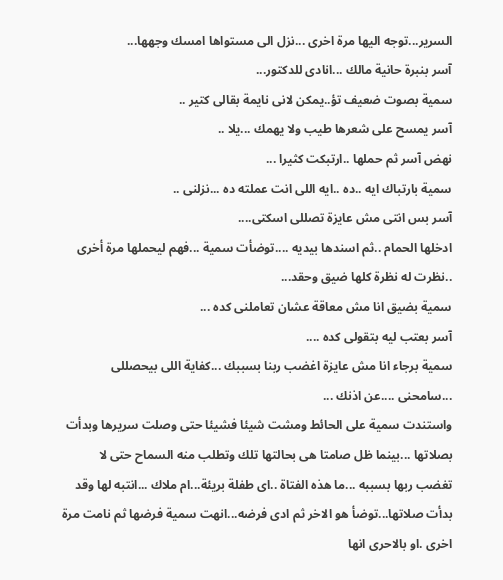السرير...توجه اليها مرة اخرى ...نزل الى مستواها امسك وجهها...
آسر بنبرة حانية مالك ...انادى للدكتور...
سمية بصوت ضعيف تؤ..يمكن لانى نايمة بقالى كتير ..
آسر يمسح على شعرها طيب ولا يهمك ...يلا ..
نهض آسر ثم حملها ..ارتبكت كثيرا ...
سمية بارتباك ايه ..ده ..ايه اللى انت عملته ده ...نزلنى ..
آسر بس انتى مش عايزة تصللى اسكتى....
ادخلها الحمام ..ثم اسندها بيديه ....توضأت سمية ...فهم ليحملها مرة أخرى ..نظرت له نظرة كلها ضيق وحقد...
سمية بضيق انا مش معاقة عشان تعاملنى كده ...
آسر بعتب ليه بتقولى كده ....
سمية برجاء انا مش عايزة اغضب ربنا بسببك ...كفاية اللى بيحصللى ...سامحنى ....عن اذنك ...
واستندت سمية على الحائط ومشت شيئا فشيئا حتى وصلت سريرها وبدأت بصلاتها ...بينما ظل صامتا هى بحالتها تلك وتطلب منه السماح حتى لا تغضب ربها بسببه ...ما هذه الفتاة ..اى طفلة بريئة...ام ملاك ...انتبه لها وقد بدأت صلاتها...توضأ هو الاخر ثم ادى فرضه...انهت سمية فرضها ثم نامت مرة اخرى .او بالاحرى انها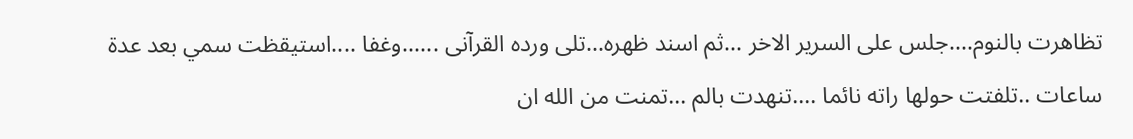تظاهرت بالنوم....جلس على السرير الاخر ...ثم اسند ظهره...تلى ورده القرآنى ......وغفا ....استيقظت سمي بعد عدة ساعات ..تلفتت حولها راته نائما ....تنهدت بالم ...تمنت من الله ان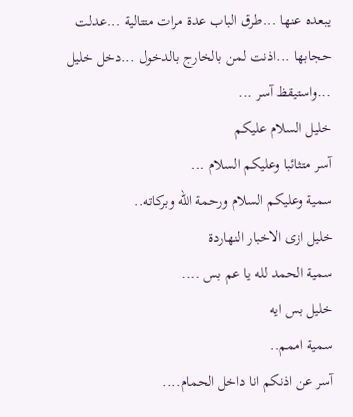يبعده عنها ...طرق الباب عدة مرات متتالية ...عدلت حجابها ...اذنت لمن بالخارج بالدخول ...دخل خليل ...واستيقظ آسر ...
خليل السلام عليكم
آسر متثائبا وعليكم السلام ...
سمية وعليكم السلام ورحمة الله وبركاته..
خليل ازى الاخبار النهاردة
سمية الحمد لله يا عم بس ....
خليل بس ايه
سمية اممم..
آسر عن اذنكم انا داخل الحمام....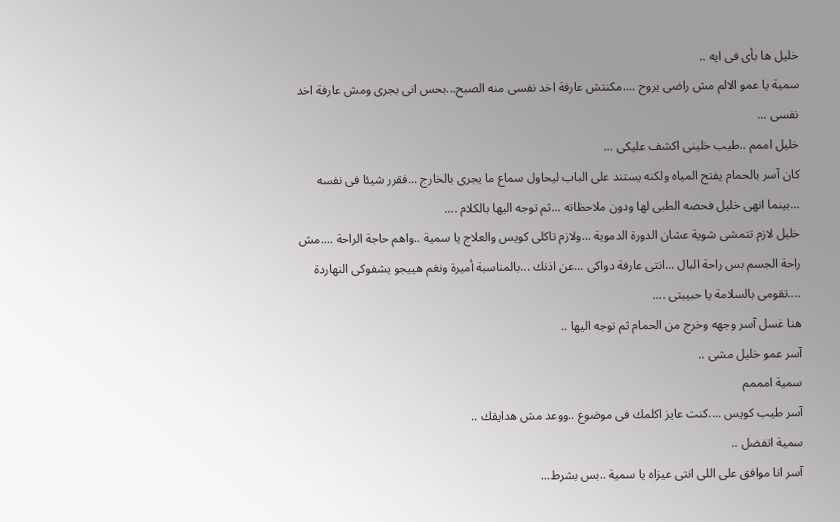خليل ها بأى فى ايه ..
سمية يا عمو الالم مش راضى يروح ....مكنتش عارفة اخد نفسى منه الصبح...بحس انى بجرى ومش عارفة اخد نفسى ...
خليل اممم ..طيب خلينى اكشف عليكى ...
كان آسر بالحمام يفتح المياه ولكنه يستند على الباب ليحاول سماع ما يجرى بالخارج ...فقرر شيئا فى نفسه ...بينما انهى خليل فحصه الطبى لها ودون ملاحظاته ...ثم توجه اليها بالكلام ....
خليل لازم تتمشى شوية عشان الدورة الدموية ...ولازم تاكلى كويس والعلاج يا سمية ..واهم حاجة الراحة ....مش راحة الجسم بس راحة البال ...انتى عارفة دواكى ...عن اذنك ...بالمناسبة أميرة ونغم هييجو يشفوكى النهاردة ....تقومى بالسلامة يا حبيبتى ....
هنا غسل آسر وجهه وخرج من الحمام ثم توجه اليها ..
آسر عمو خليل مشى ..
سمية امممم
آسر طيب كويس ....كنت عايز اكلمك فى موضوع ..ووعد مش هدايقك ..
سمية اتفضل ..
آسر انا موافق على اللى انتى عيزاه يا سمية ..بس بشرط...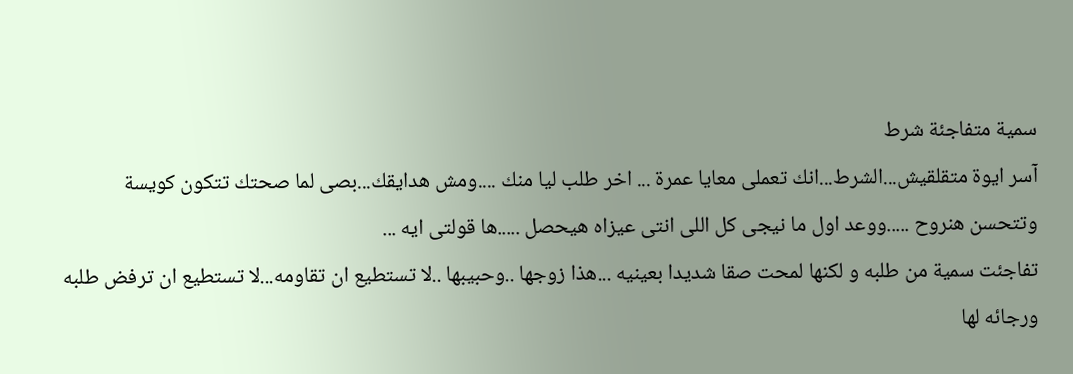سمية متفاجئة شرط
آسر ايوة متقلقيش...الشرط...انك تعملى معايا عمرة ... اخر طلب ليا منك ....ومش هدايقك...بصى لما صحتك تتكون كويسة وتتحسن هنروح .....ووعد اول ما نيجى كل اللى انتى عيزاه هيحصل .....ها قولتى ايه ...
تفاجئت سمية من طلبه و لكنها لمحت صقا شديدا بعينيه ...هذا زوجها ..وحبيبها ..لا تستطيع ان تقاومه...لا تستطيع ان ترفض طلبه ورجائه لها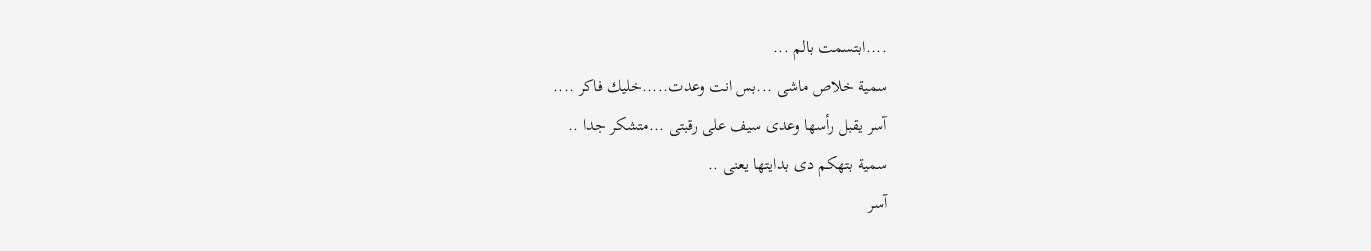....ابتسمت بالم ...
سمية خلاص ماشى ...بس انت وعدت.....خليك فاكر ....
آسر يقبل رأسها وعدى سيف على رقبتى ...متشكر جدا ..
سمية بتهكم دى بدايتها يعنى ..
آسر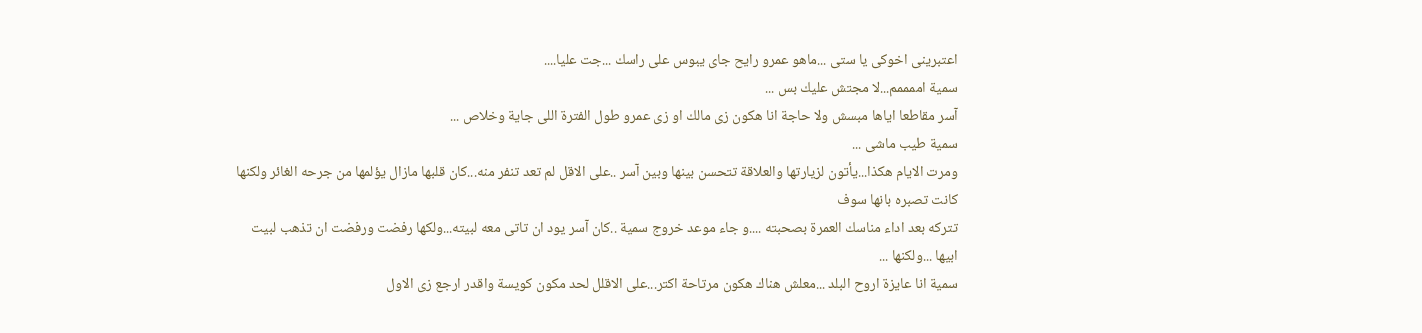اعتبرينى اخوكى يا ستى ...ماهو عمرو رايح جاى يبوس على راسك ...جت عليا....
سمية اممممم...لا مجتش عليك بس ...
آسر مقاطعا اياها مبسش ولا حاجة انا هكون زى مالك او زى عمرو طول الفترة اللى جاية وخلاص ...
سمية طيب ماشى ...
ومرت الايام هكذا...يأتون لزيارتها والعلاقة تتحسن بينها وبين آسر ..على الاقل لم تعد تنفر منه...كان قلبها مازال يؤلمها من جرحه الغائر ولكنها كانت تصبره بانها سوف
تتركه بعد اداء مناسك العمرة بصحبته ....و جاء موعد خروج سمية ..كان آسر يود ان تاتى معه لبيته...ولكها رفضت ورفضت ان تذهب لبيت ابيها ...ولكنها ...
سمية انا عايزة اروح البلد ...معلش هناك هكون مرتاحة اكتر...على الاقلل لحد مكون كويسة واقدر ارجع زى الاول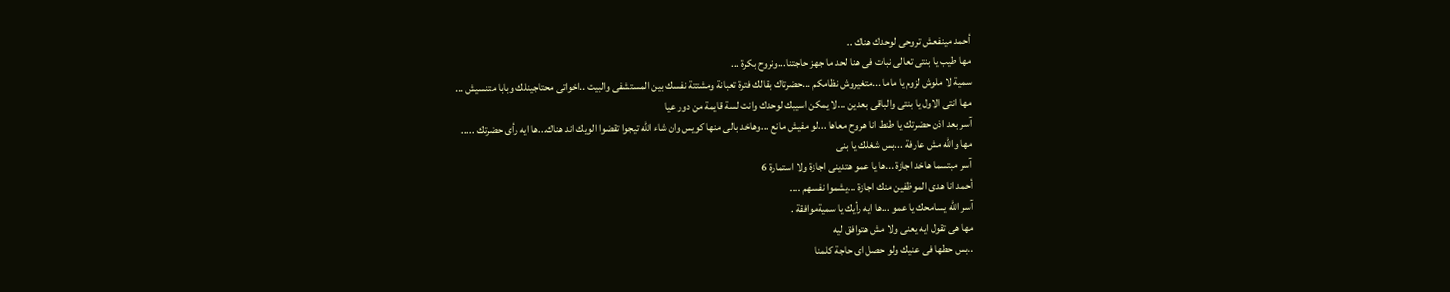أحمد مينفعش تروحى لوحدك هناك ..
مها طيب يا بنتى تعالى نبات فى هنا لحد ما جهز حاجتنا...ونروح بكرة ...
سمية لا ملوش لزوم يا ماما ...متغيروش نظامكم ...حضرتاك بقالك فترة تعبانة ومشتتة نفسك بين المستشفى والبيت ..اخواتى محتاجينلك وبابا متنسيش ...
مها انتى الاول يا بنتى والباقى بعدين ...لا يمكن اسيبك لوحدك وانت لسة قايمة من دور عيا
آسر بعد اذن حضرتك يا طنط انا هروح معاها ...لو مفيش مانع ...وهاخد بالى منها كويس وان شاء الله تيجوا تقضوا الويك اند هناك...ها ايه رأى حضرتك .....
مها والله مش عارفة ...بس شغلك يا بنى
آسر مبتسما هاخد اجازة ...ها يا عمو هتدينى اجازة ولا استمارة 6
أحمد انا هدى الموظفين منك اجازة ...يشموا نفسهم ....
آسر الله يسامحك يا عمو ...ها ايه رأيك يا سميةموافقة .
مها هى تقول ايه يعنى ولا مش هتوافق ليه
..بس حطها فى عنيك ولو حصل اى حاجة كلمنا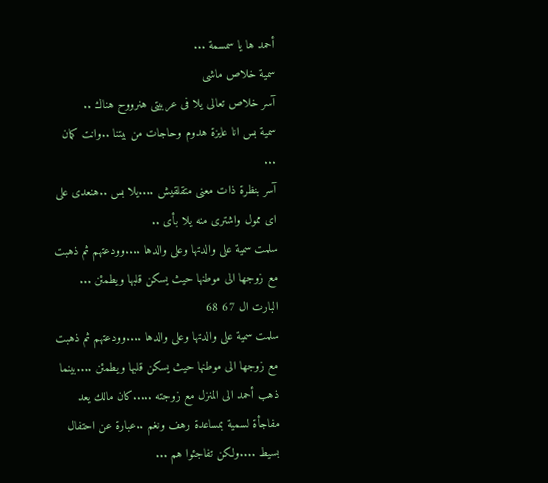أحمد ها يا سمسمة ...
سمية خلاص ماشى
آسر خلاص تعالى يلا فى عربيتى هنرووح هناك ..
سمية بس انا عايزة هدوم وحاجات من بيتنا ..وانت كمان ...
آسر بنظرة ذات معنى متقلقيش ....يلا بس ..هنعدى على اى ممول واشترى منه يلا بأى ..
سلمت سمية على والدتها وعلى والدها ....وودعتهم ثم ذهبت مع زوجها الى موطنها حيث يسكن قلبها ويطمئن ...
البارت ال 67 68
سلمت سمية على والدتها وعلى والدها ....وودعتهم ثم ذهبت مع زوجها الى موطنها حيث يسكن قلبها ويطمئن ....بينما ذهب أحمد الى المنزل مع زوجته .....كان مالك يعد مفاجأة لسمية بمساعدة رهف ونغم ..عبارة عن احتفال بسيط ....ولكن تفاجئوا هم ...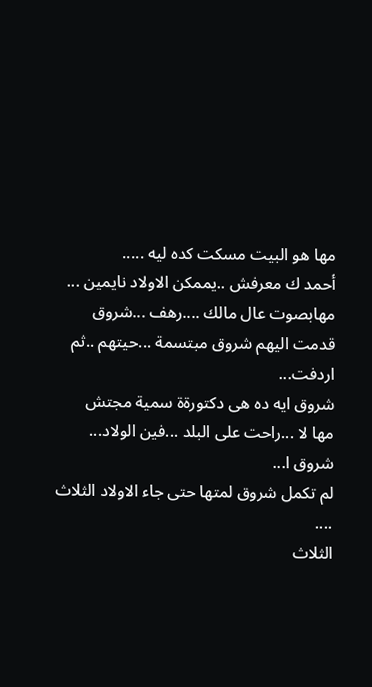مها هو البيت مسكت كده ليه .....
أحمد ك معرفش ..يممكن الاولاد نايمين ...
مهابصوت عال مالك ....رهف ...شروق
قدمت اليهم شروق مبتسمة ...حيتهم ..ثم اردفت...
شروق ايه ده هى دكتورةة سمية مجتش
مها لا ...راحت على البلد ...فين الولاد...
شروق ا...
لم تكمل شروق لمتها حتى جاء الاولاد الثلاث ....
الثلاث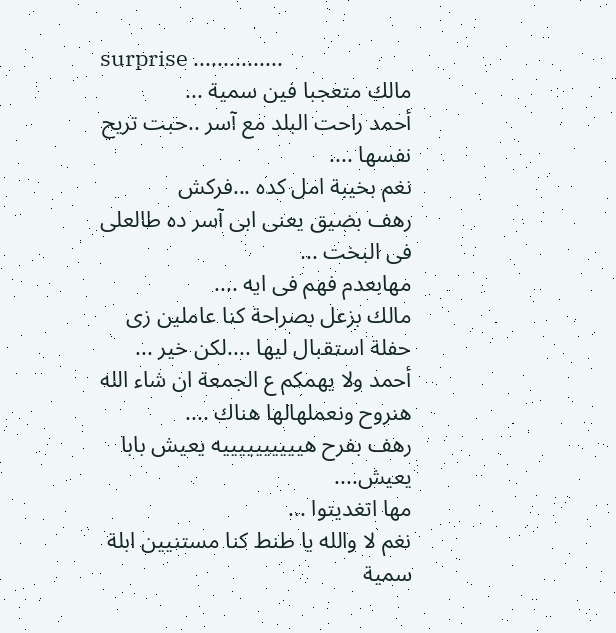surprise ...............
مالك متعجبا فين سمية ...
أحمد راحت البلد مع آسر ..حبت تريح نفسها ....
نغم بخيبة امل كده ...فركش
رهف بضيق يعنى ابى آسر ده طالعلى فى البخت ...
مهابعدم فهم فى ايه ....
مالك بزعل بصراحة كنا عاملين زى حفلة استقبال ليها ....لكن خير ...
أحمد ولا يهمكم ع الجمعة ان شاء الله هنروح ونعملهالها هناك ....
رهف بفرح هييييييييييه يعيش بابا يعيش....
مها اتغديتوا ...
نغم لا والله يا طنط كنا مستنيين ابلة سمية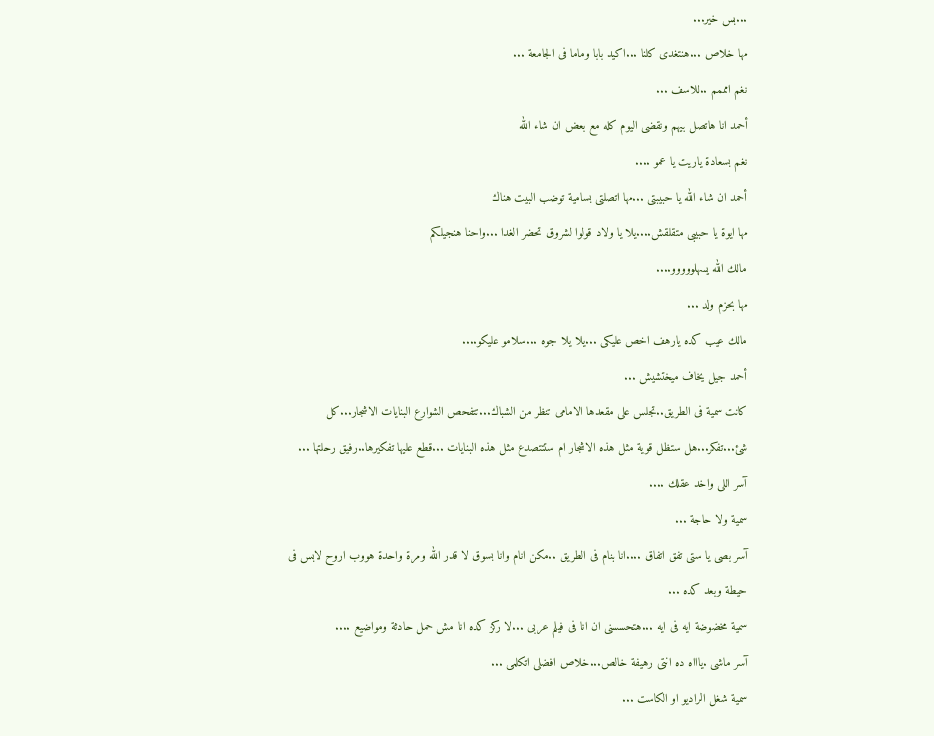...بس خير...
مها خلاص ...هنتغدى كلنا ...اكيد بابا وماما فى الجامعة ...
نغم امممم ..للاسف ...
أحمد انا هاتصل بيهم ونقضى اليوم كله مع بعض ان شاء الله
نغم بسعادة ياريت يا عمو ....
أحمد ان شاء الله يا حبيبتى ...مها اتصلتى بسامية توضب البيت هناك
مها ايوة يا حبيبى متقلقش....يلا يا ولاد قولوا لشروق تحضر الغدا ...واحنا هنجيلكم
مالك الله يسهلووووو....
مها بحزم ولد ...
مالك عيب كده يارهف اخص عليكى ...يلا يلا جوه ...سلامو عليكو....
أحمد جيل يخاف ميختشيش ...
كانت سمية فى الطريق..تجلس على مقعدها الامامى تنظر من الشباك...تتفحص الشوارع البنايات الاشجار...كل شئ...تفكر...هل ستظل قوية مثل هذه الاشجار ام ستتتصدع مثل هذه البنايات ...قطع عليها تفكيرها..رفيق رحلتها ...
آسر اللى واخد عقلك ....
سمية ولا حاجة ...
آسر بصى يا ستى تفق اتفاق ....انا بنام فى الطريق ..مكن انام وانا بسوق لا قدر الله ومرة واحدة هووب اروح لابس فى حيطة وبعد كده ...
سمية مخضوضة ايه فى ايه ...هتحسسنى ان انا فى فيلم عربى ...لا ركز كده انا مش حمل حادثة ومواضيع ....
آسر ماشى .ياااه ده انتى رهيفة خالص...خلاص افضلى اتكلمى ...
سمية شغل الراديو او الكاست ...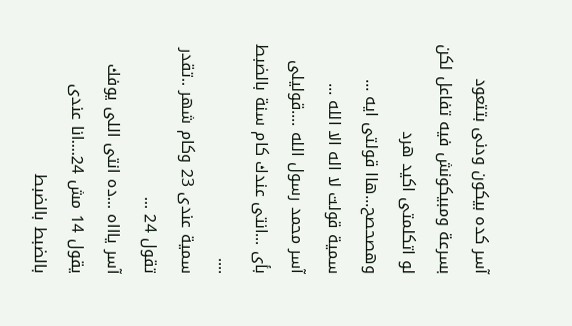آسر كده بيكون ودنى بتتعود بسرعة ومبيكونش فيه تفاعل لكن لو اتكلمتى اكيد هرد وهصحصح...هاا قولتى ايه ...
سمية قولت لا اله الا الله ...
آسر محمد رسول الله ....قوليلى بأى ...انتى عندك كام سنة بالضبط ....
سمية عندى 23 وكام شهر ..تقدر تقول 24 ...
آسر ياااه ...ده انتى اللى يوفك يقول 14 مش 24....انا عندى بالضبط بالضبط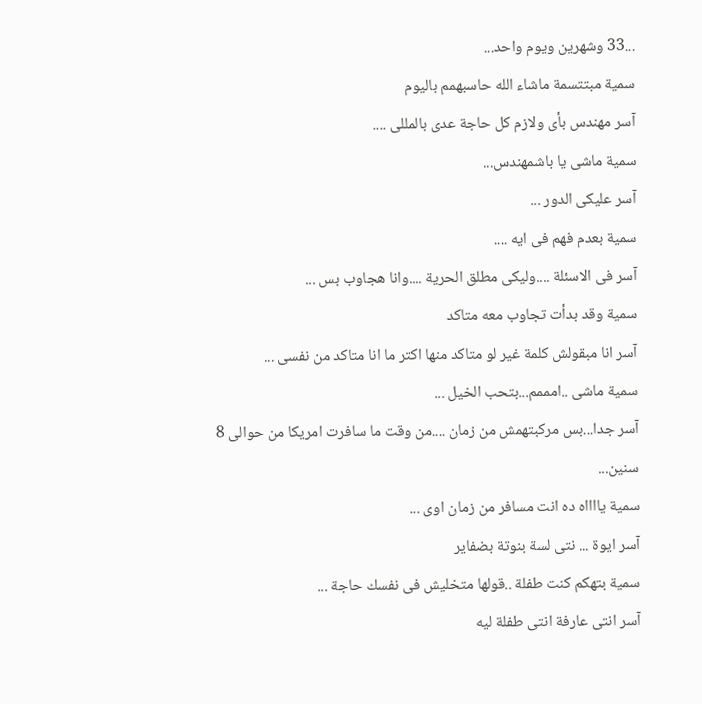...33 وشهرين ويوم واحد...
سمية مبتتسمة ماشاء الله حاسبهمم باليوم
آسر مهندس بأى ولازم كل حاجة عدى بالمللى ....
سمية ماشى يا باشمهندس...
آسر عليكى الدور ...
سمية بعدم فهم فى ايه ....
آسر فى الاسئلة ....وليكى مطلق الحرية ....وانا هجاوب بس ...
سمية وقد بدأت تجاوب معه متاكد
آسر انا مبقولش كلمة غير لو متاكد منها اكتر ما انا متاكد من نفسى ...
سمية ماشى ..امممم...بتحب الخيل ...
آسر جدا...بس مركبتهمش من زمان ....من وقت ما سافرت امريكا من حوالى 8 سنين...
سمية يااااه ده انت مسافر من زمان اوى ...
آسر ايوة ... نتى لسة بنوتة بضفاير
سمية بتهكم كنت طفلة ..قولها متخليش فى نفسك حاجة ...
آسر انتى عارفة انتى طفلة ليه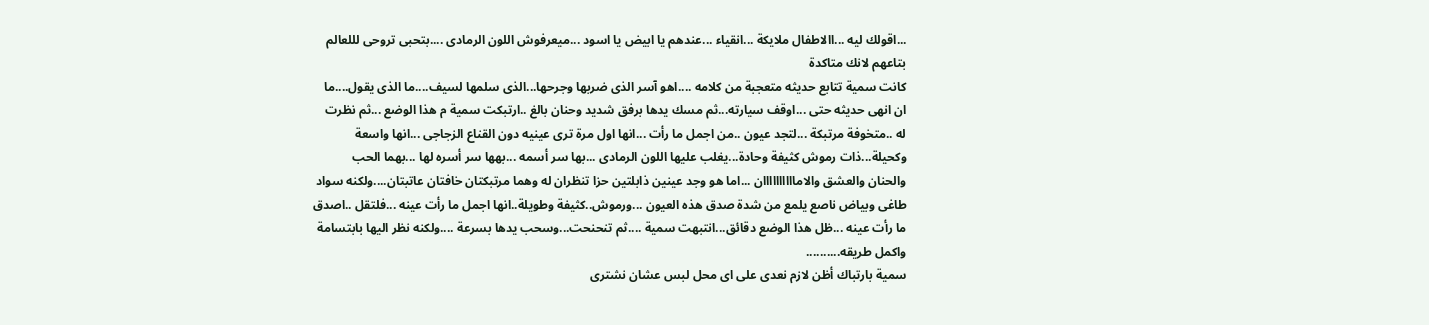...اقولك ليه ...االاطفال ملايكة ...انقياء ...عندهم يا ابيض يا اسود ...ميعرفوش اللون الرمادى ....بتحبى تروحى لللعالم بتاعهم لانك متاكدة
كانت سمية تتابع حديثه متعجبة من كلامه ....اهو آسر الذى ضربها وجرحها...الذى سلمها لسيف....ما الذى يقول....ما ان انهى حديثه حتى ...اوقف سيارته...ثم مسك يدها برفق شديد وحنان بالغ ..ارتبكت سمية م هذا الوضع ...ثم نظرت له ..متخوفة مرتبكة ...لتجد عيون ..من اجمل ما رأت ...انها اول مرة ترى عينيه دون القناع الزجاجى ...انها واسعة وكحيلة...ذات رموش كثيفة وحادة...يغلب عليها اللون الرمادى ...بها سر أسمه ...بهها سر أسره لها ...بهما الحب والحنان والعشق والاماااااااااان ...اما هو وجد عينين ذابلتين حزا تنظران له وهما مرتبكتان خافتان عاتبتان....ولكنه سواد طاغى وبياض ناصع يلمع من شدة صدق هذه العيون ...ورموش..كثيفة وطويلة..انها اجمل ما رأت عينه ...فلتقل ..اصدق ما رأت عينه ...ظل هذا الوضع دقائق...انتبهت سمية ....ثم تنحنحت...وسحب يدها بسرعة ....ولكنه نظر اليها بابتسامة واكمل طريقه..........
سمية بارتباك أظن لازم نعدى على اى محل لبس عشان نشترى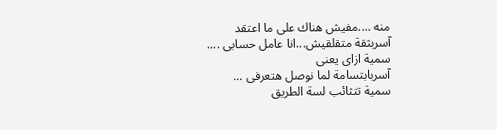منه ....مفيش هناك على ما اعتقد
آسربثقة متقلقيش...انا عامل حسابى ....
سمية ازاى يعنى
آسربابتسامة لما نوصل هتعرفى ...
سمية تتثائب لسة الطريق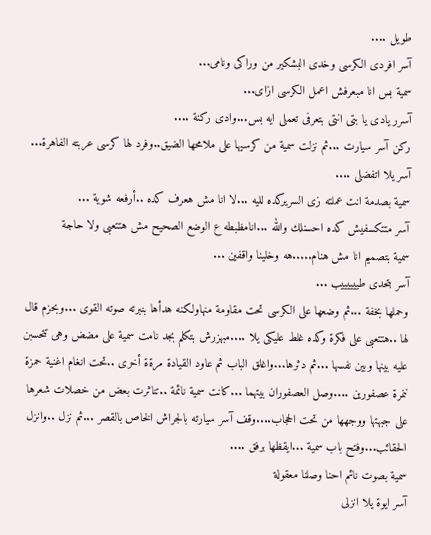طويل ....
آسر افردى الكرسى وخدى البشكير من وراكى ونامى...
سمية بس انا مبعرفش اعمل الكرسى ازاى...
آسرر يادى يا بتى انتى بتعرفى تعملى ايه بس...وادى ركنة ....
ركن آسر سيارت ...ثم نزلت سمية من كرسيها على ملامحها الضيق..وفرد لها كرسى عربته الفاهرة...
آسر يلا اتفضلى ....
سمية بصدمة انت عملته زى السريركده لليه ...لا انا مش هعرف كده ..أرفعه شوية ...
آسر متتكسفيش كده احسنلك والله ...انامظبطه ع الوضع الصحيح مش هتتعبى ولا حاجة
سمية بتصميم انا مش هنام.....هه وخلينا واقفين ...
آسر بتحدى طييييييب ...
وحملها بخفة ...ثم وضعها على الكرسى تحت مقاومة منهاولكنه هدأها بنبرته صوته القوى ...وبحزم قال لها ..هتتعبى على فكرة وكده غلط عليكى يلا ....مبهزرش بتكلم بجد نامت سمية على مضض وهى تتحسبن عليه بينها وبين نفسها ...ثم دثرها...واغلق الباب ثم عاود القيادة مرةة أخرى ..تحت انغام اغنية حمزة ننمرة عصفورين ....وصل العصفوران بيتهما ...كانت سمية نائمة ..تناثرت بعض من خصلات شعرها على جبهتها ووجهها من تحت الحجاب....وقف آسر سيارته بالجراش الخاص بالقصر ...ثم نزل ..وانزل الحقائب...وفتح باب سمية ...ايقظها برفق ....
سمية بصوت نائم احنا وصلنا معقولة
آسر ايوة يلا انزلى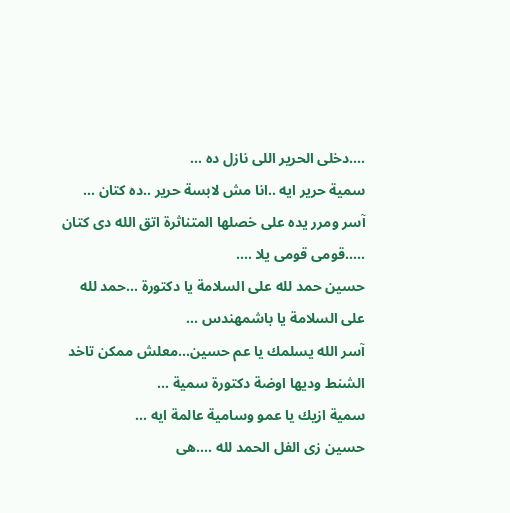....دخلى الحرير اللى نازل ده ...
سمية حرير ايه ..انا مش لابسة حرير ..ده كتان ...
آسر ومرر يده على خصلها المتناثرة اتق الله دى كتان .....قومى قومى يلا ....
حسين حمد لله على السلامة يا دكتورة ...حمد لله على السلامة يا باشمهندس ...
آسر الله يسلمك يا عم حسين...معلش ممكن تاخد الشنط وديها اوضة دكتورة سمية ...
سمية ازيك يا عمو وسامية عالمة ايه ...
حسين زى الفل الحمد لله ....هى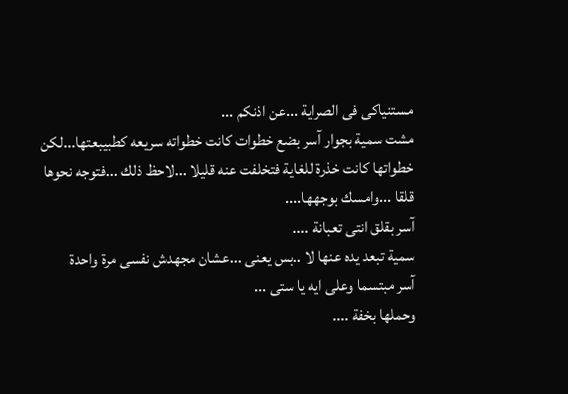مستنياكى فى الصراية ...عن اذنكم ...
مشت سمية بجوار آسر بضع خطوات كانت خطواته سريعه كطبيبعتها...لكن خطواتها كانت خذرة للغاية فتخلفت عنه قليلا ...لاحظ ذلك ...فتوجه نحوها قلقا ...وامسك بوجهها....
آسر بقلق انتى تعبانة ....
سمية تبعد يده عنها لا ..بس يعنى ...عشان مجهدش نفسى مرة واحدة
آسر مبتسما وعلى ايه يا ستى ...
وحملها بخفة ....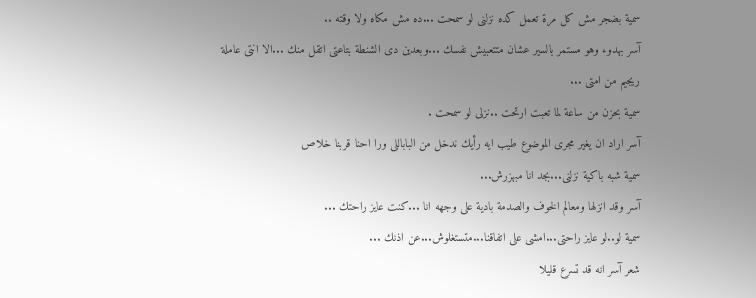سمية بضجر مش كل مرة تعمل كده نزلنى لو سمحت ...ده مش مكاه ولا وقته ..
آسر بهدوء وهو مستمر بالسير عشان متتعبيش نفسك ...وبعدين دى الشنطة بتاعتى اتقل منك ...الا انتى عاملة ريجيم من امتى ...
سمية بحزن من ساعة لما تعبت ارتحت ..نزلى لو سمحت .
آسر اراد ان يغير مجرى الموضوع طيب ايه رأيك ندخل من الباباللى ورا احنا قربنا خلاص
سمية شبه باكية نزلنى...بجد انا مبهزرش...
آسر وقد انزلها ومعالم الخوف والصدمة بادية على وجهه انا ...كنت عايز راحتك ...
سمية لو..لو عايز راحتى...امشى على اتفاقنا...متستغلوش...عن اذنك ...
شعر آسر انه قد تسرع قليلا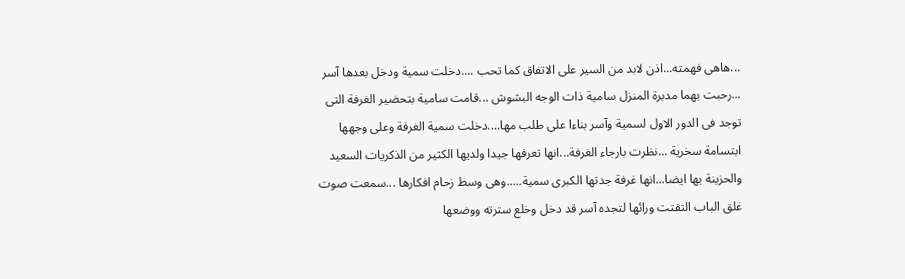...هاهى فهمته...اذن لابد من السير على الاتفاق كما تحب ....دخلت سمية ودخل بعدها آسر ...رحبت بهما مدبرة المنزل سامية ذات الوجه البشوش ...قامت سامية بتحضير الغرفة التى توجد فى الدور الاول لسمية وآسر بناءا على طلب مها....دخلت سمية الغرفة وعلى وجهها ابتسامة سخرية ...نظرت بارجاء الغرفة...انها تعرفها جيدا ولديها الكثير من الذكريات السعيد والحزينة بها ايضا...انها غرفة جدتها الكبرى سمية.....وهى وسط زحام افكارها ...سمعت صوت غلق الباب التفتت ورائها لتجده آسر قد دخل وخلع سترته ووضعها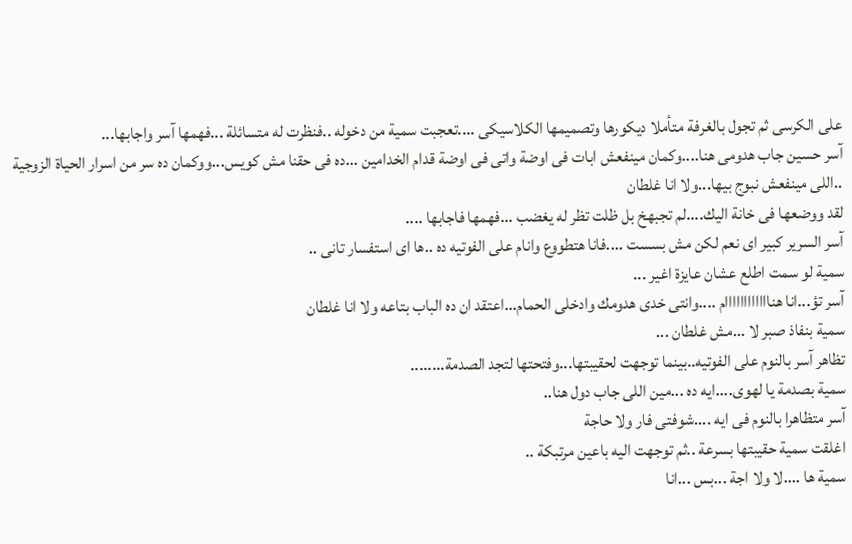على الكرسى ثم تجول بالغرفة متأملا ديكورها وتصميمها الكلاسيكى ....تعجبت سمية من دخوله ..فنظرت له متسائلة ...فهمها آسر واجابها...
آسر حسين جاب هدومى هنا....وكمان مينفعش ابات فى اوضة واتى فى اوضة قدام الخدامين ...ده فى حقنا مش كويس...ووكمان ده سر من اسرار الحياة الزوجية ..اللى مينفعش نبوج بيها...ولا انا غلطان
لقد ووضعها فى خانة اليك....لم تجبهخ بل ظلت تظر له يغضب ...فهمها فاجابها ....
آسر السرير كبير اى نعم لكن مش بسست ....فانا هتطووع وانام على الفوتيه ده ..ها اى استفسار تانى ..
سمية لو سمت اطلع عشان عايزة اغير ...
آسر تؤ...انا هناااااااااااام ....وانتى خدى هدومك وادخلى الحمام...اعتقد ان ده الباب بتاعه ولا انا غلطان
سمية بنفاذ صبر لا ...مش غلطان ...
تظاهر آسر بالنوم على الفوتيه..بينما توجهت لحقيبتها...وفتحتها لتجد الصدمة........
سمية بصدمة يا لهوى....ايه ده ...مين اللى جاب دول هنا..
آسر متظاهرا بالنوم فى ايه ....شوفتى فار ولا حاجة
اغلقت سمية حقيبتها بسرعة ..ثم توجهت اليه باعين مرتبكة ..
سمية ها ....لا ولا اجة ...بس ...انا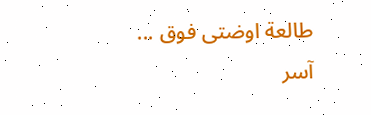طالعة اوضتى فوق ...
آسر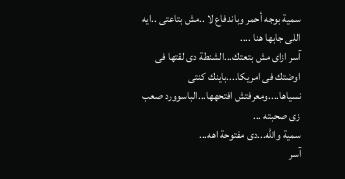سمية بوجه أحمر وباندفاع لا ..مش بتاعتى ..ايه اللى جابها هنا ....
آسر ازاى مش بتعتك...الشنطة دى لقتها فى اوضتك فى امريكا....باينك كنتى نسياها....ومعرفتش افتحهها...الباسوورد صعب زى صحبته ...
سمية والله...دى مفتوحة اهه...
آسر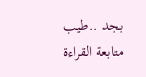بجد ..طيب
متابعة القراءة